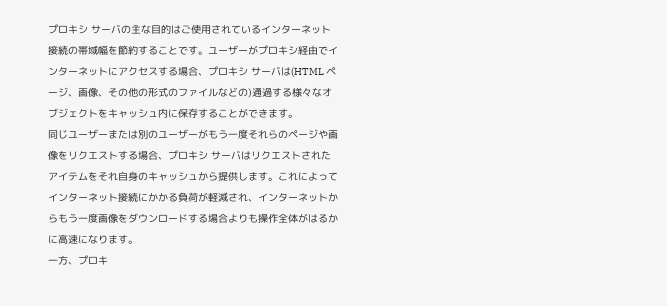プロキシ サーバの主な目的はご使用されているインターネット接続の帯域幅を節約することです。ユーザーがプロキシ経由でインターネットにアクセスする場合、プロキシ サーバは(HTML ページ、画像、その他の形式のファイルなどの)通過する様々なオブジェクトをキャッシュ内に保存することができます。
同じユーザーまたは別のユーザーがもう一度それらのページや画像をリクエストする場合、プロキシ サーバはリクエストされたアイテムをそれ自身のキャッシュから提供します。これによってインターネット接続にかかる負荷が軽減され、インターネットからもう一度画像をダウンロードする場合よりも操作全体がはるかに高速になります。
一方、プロキ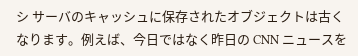シ サーバのキャッシュに保存されたオブジェクトは古くなります。例えば、今日ではなく昨日の CNN ニュースを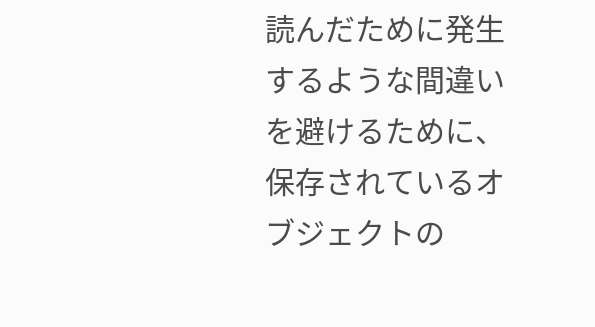読んだために発生するような間違いを避けるために、保存されているオブジェクトの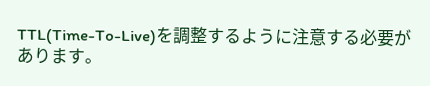TTL(Time-To-Live)を調整するように注意する必要があります。